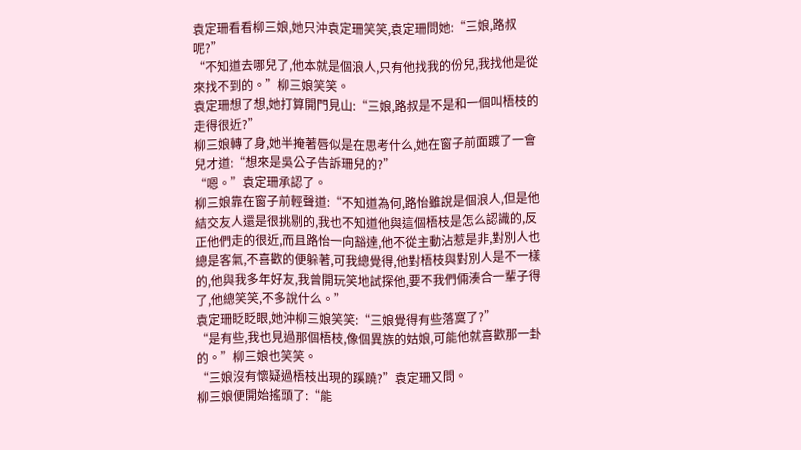袁定珊看看柳三娘,她只沖袁定珊笑笑,袁定珊問她:“三娘,路叔呢?”
“不知道去哪兒了,他本就是個浪人,只有他找我的份兒,我找他是從來找不到的。”柳三娘笑笑。
袁定珊想了想,她打算開門見山:“三娘,路叔是不是和一個叫梧枝的走得很近?”
柳三娘轉了身,她半掩著唇似是在思考什么,她在窗子前面踱了一會兒才道:“想來是吳公子告訴珊兒的?”
“嗯。”袁定珊承認了。
柳三娘靠在窗子前輕聲道:“不知道為何,路怡雖說是個浪人,但是他結交友人還是很挑剔的,我也不知道他與這個梧枝是怎么認識的,反正他們走的很近,而且路怡一向豁達,他不從主動沾惹是非,對別人也總是客氣,不喜歡的便躲著,可我總覺得,他對梧枝與對別人是不一樣的,他與我多年好友,我曾開玩笑地試探他,要不我們倆湊合一輩子得了,他總笑笑,不多說什么。”
袁定珊眨眨眼,她沖柳三娘笑笑:“三娘覺得有些落寞了?”
“是有些,我也見過那個梧枝,像個異族的姑娘,可能他就喜歡那一卦的。”柳三娘也笑笑。
“三娘沒有懷疑過梧枝出現的蹊蹺?”袁定珊又問。
柳三娘便開始搖頭了:“能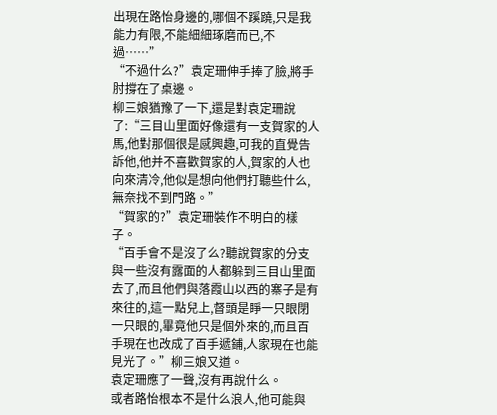出現在路怡身邊的,哪個不蹊蹺,只是我能力有限,不能細細琢磨而已,不過……”
“不過什么?”袁定珊伸手捧了臉,將手肘撐在了桌邊。
柳三娘猶豫了一下,還是對袁定珊說了:“三目山里面好像還有一支賀家的人馬,他對那個很是感興趣,可我的直覺告訴他,他并不喜歡賀家的人,賀家的人也向來清冷,他似是想向他們打聽些什么,無奈找不到門路。”
“賀家的?”袁定珊裝作不明白的樣子。
“百手會不是沒了么?聽說賀家的分支與一些沒有露面的人都躲到三目山里面去了,而且他們與落霞山以西的寨子是有來往的,這一點兒上,督頭是睜一只眼閉一只眼的,畢竟他只是個外來的,而且百手現在也改成了百手遞鋪,人家現在也能見光了。”柳三娘又道。
袁定珊應了一聲,沒有再說什么。
或者路怡根本不是什么浪人,他可能與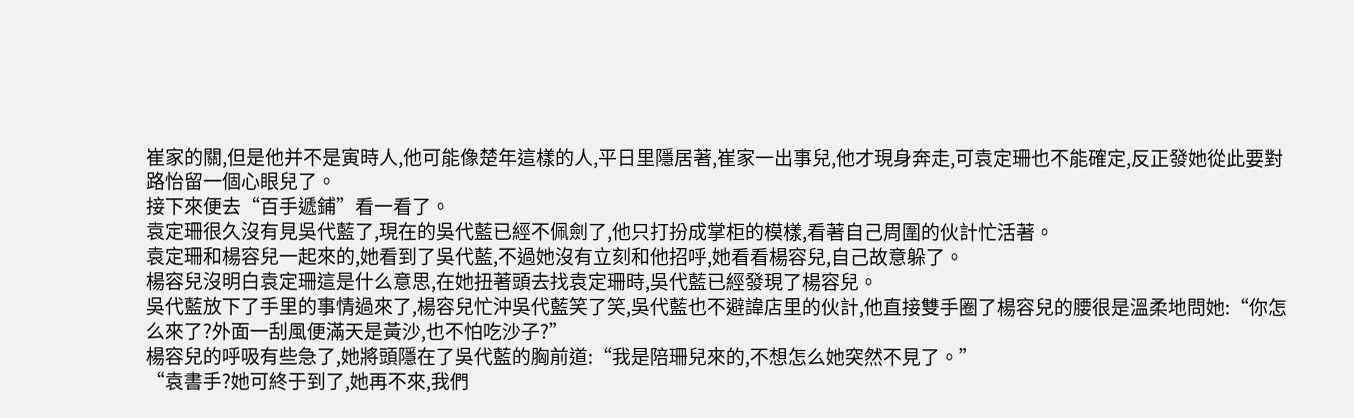崔家的關,但是他并不是寅時人,他可能像楚年這樣的人,平日里隱居著,崔家一出事兒,他才現身奔走,可袁定珊也不能確定,反正發她從此要對路怡留一個心眼兒了。
接下來便去“百手遞鋪”看一看了。
袁定珊很久沒有見吳代藍了,現在的吳代藍已經不佩劍了,他只打扮成掌柜的模樣,看著自己周圍的伙計忙活著。
袁定珊和楊容兒一起來的,她看到了吳代藍,不過她沒有立刻和他招呼,她看看楊容兒,自己故意躲了。
楊容兒沒明白袁定珊這是什么意思,在她扭著頭去找袁定珊時,吳代藍已經發現了楊容兒。
吳代藍放下了手里的事情過來了,楊容兒忙沖吳代藍笑了笑,吳代藍也不避諱店里的伙計,他直接雙手圈了楊容兒的腰很是溫柔地問她:“你怎么來了?外面一刮風便滿天是黃沙,也不怕吃沙子?”
楊容兒的呼吸有些急了,她將頭隱在了吳代藍的胸前道:“我是陪珊兒來的,不想怎么她突然不見了。”
“袁書手?她可終于到了,她再不來,我們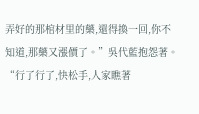弄好的那棺材里的藥,還得換一回,你不知道,那藥又漲價了。”吳代藍抱怨著。
“行了行了,快松手,人家瞧著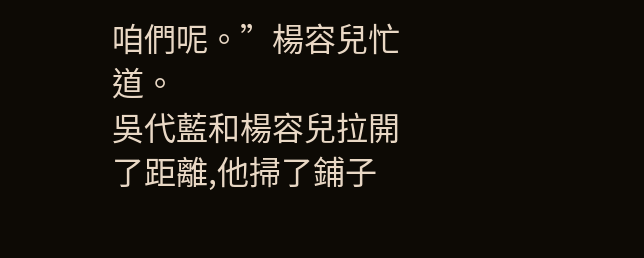咱們呢。”楊容兒忙道。
吳代藍和楊容兒拉開了距離,他掃了鋪子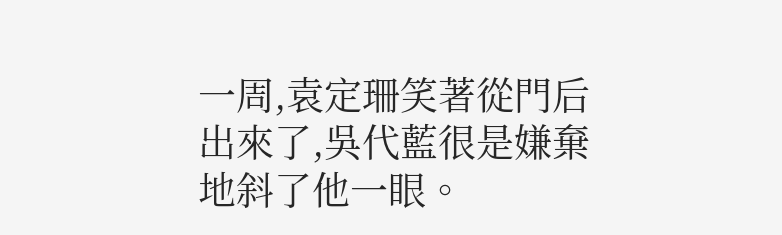一周,袁定珊笑著從門后出來了,吳代藍很是嫌棄地斜了他一眼。